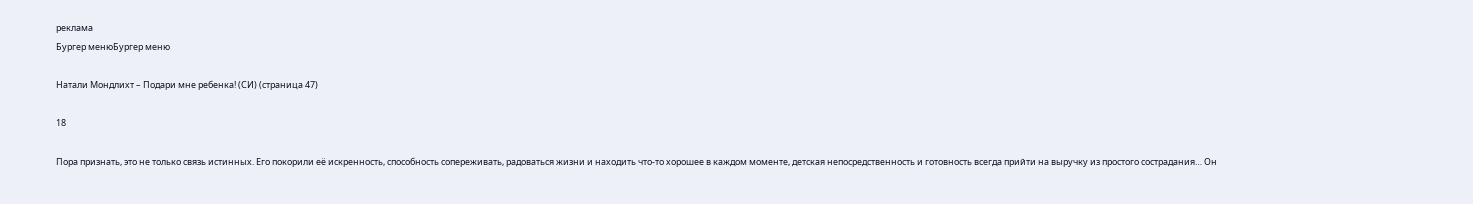реклама
Бургер менюБургер меню

Натали Мондлихт – Подари мне ребенка! (СИ) (страница 47)

18

Пора признать, это не только связь истинных. Его покорили её искренность, способность сопереживать, радоваться жизни и находить что-то хорошее в каждом моменте, детская непосредственность и готовность всегда прийти на выручку из простого сострадания… Он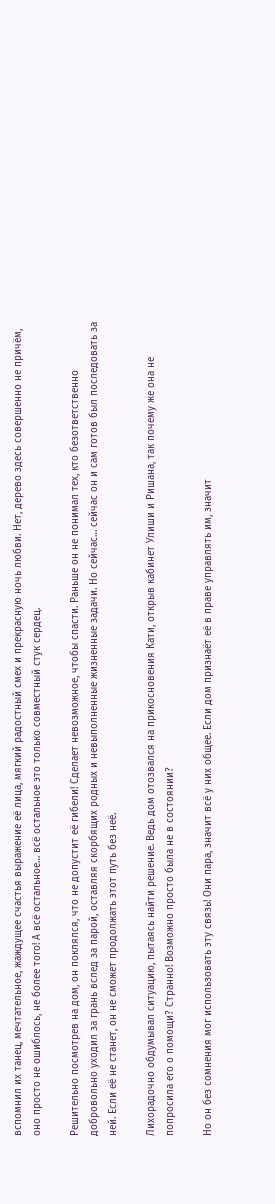вспомнил их танец, мечтательное, жаждущее счастья выражение её лица, мягкий радостный смех и прекрасную ночь любви. Нет, дерево здесь совершенно не причём, оно просто не ошиблось, не более того! А всё остальное… всё остальное это только совместный стук сердец.

Решительно посмотрев на дом, он поклялся, что не допустит её гибели! Сделает невозможное, чтобы спасти. Раньше он не понимал тех, кто безответственно добровольно уходил за грань вслед за парой, оставляя скорбящих родных и невыполненные жизненные задачи. Но сейчас… сейчас он и сам готов был последовать за ней. Если её не станет, он не сможет продолжать этот путь без неё.

Лихорадочно обдумывал ситуацию, пытаясь найти решение. Ведь дом отозвался на прикосновения Кати, открыв кабинет Улиши и Ришана, так почему же она не попросила его о помощи? Странно! Возможно просто была не в состоянии?

Но он без сомнения мог использовать эту связь! Они пара, значит всё у них общее. Если дом признаёт её в праве управлять им, значит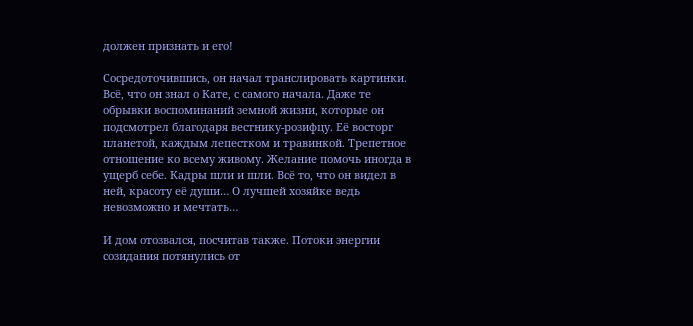должен признать и его!

Сосредоточившись, он начал транслировать картинки. Всё, что он знал о Кате, с самого начала. Даже те обрывки воспоминаний земной жизни, которые он подсмотрел благодаря вестнику-розифцу. Её восторг планетой, каждым лепестком и травинкой. Трепетное отношение ко всему живому. Желание помочь иногда в ущерб себе. Кадры шли и шли. Всё то, что он видел в ней, красоту её души… О лучшей хозяйке ведь невозможно и мечтать…

И дом отозвался, посчитав также. Потоки энергии созидания потянулись от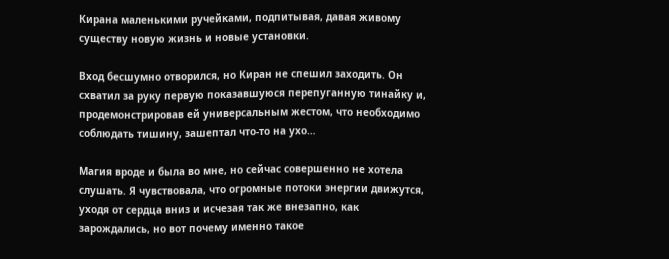Кирана маленькими ручейками, подпитывая, давая живому существу новую жизнь и новые установки.

Вход бесшумно отворился, но Киран не спешил заходить. Он схватил за руку первую показавшуюся перепуганную тинайку и, продемонстрировав ей универсальным жестом, что необходимо соблюдать тишину, зашептал что-то на ухо…

Магия вроде и была во мне, но сейчас совершенно не хотела слушать. Я чувствовала, что огромные потоки энергии движутся, уходя от сердца вниз и исчезая так же внезапно, как зарождались, но вот почему именно такое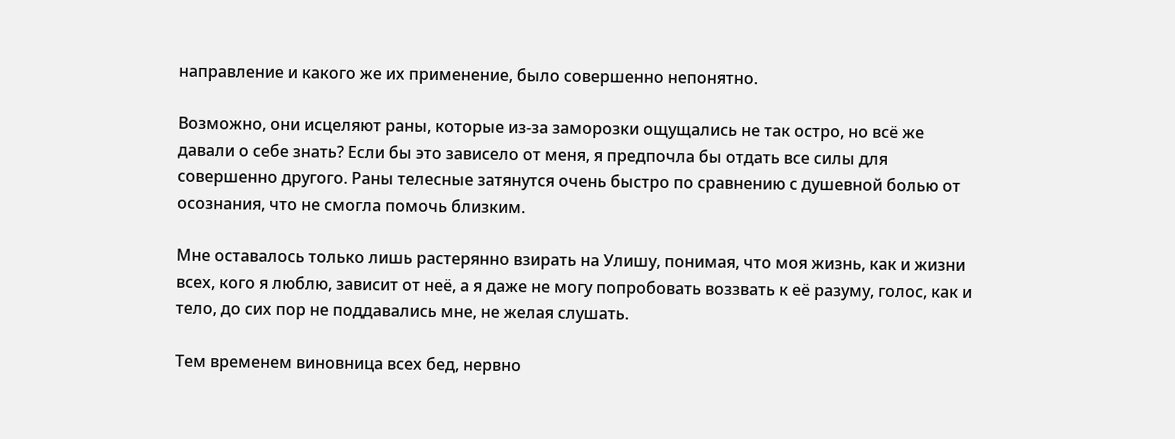направление и какого же их применение, было совершенно непонятно.

Возможно, они исцеляют раны, которые из-за заморозки ощущались не так остро, но всё же давали о себе знать? Если бы это зависело от меня, я предпочла бы отдать все силы для совершенно другого. Раны телесные затянутся очень быстро по сравнению с душевной болью от осознания, что не смогла помочь близким.

Мне оставалось только лишь растерянно взирать на Улишу, понимая, что моя жизнь, как и жизни всех, кого я люблю, зависит от неё, а я даже не могу попробовать воззвать к её разуму, голос, как и тело, до сих пор не поддавались мне, не желая слушать.

Тем временем виновница всех бед, нервно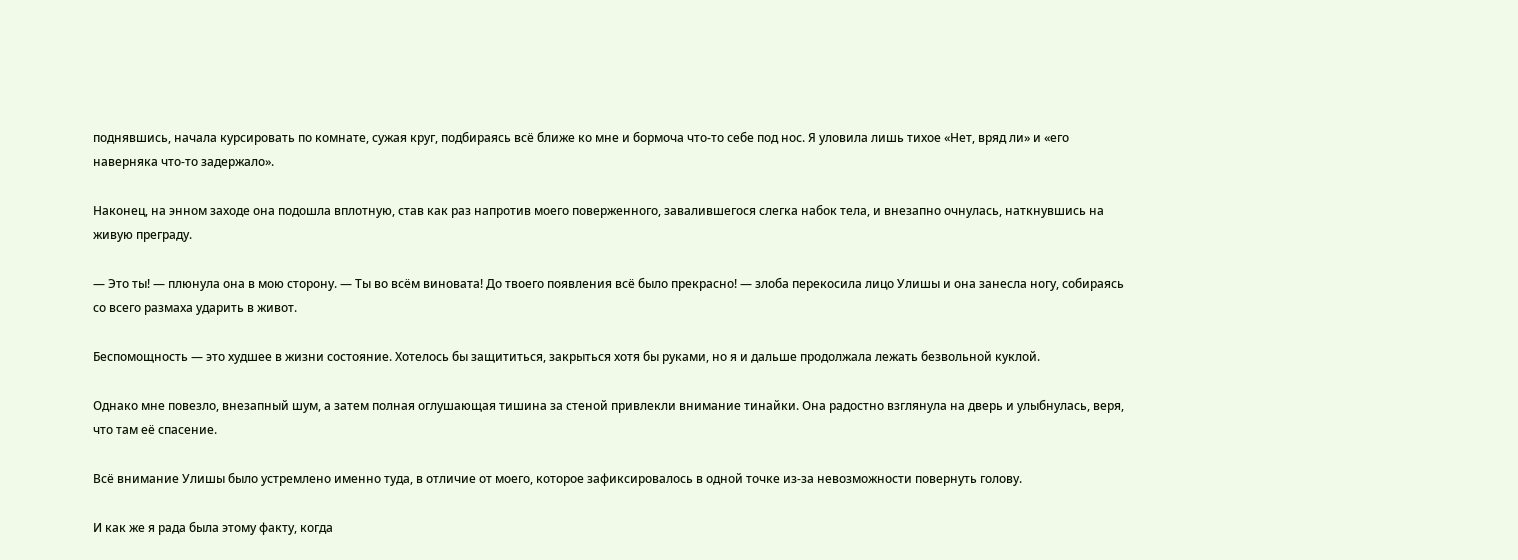поднявшись, начала курсировать по комнате, сужая круг, подбираясь всё ближе ко мне и бормоча что-то себе под нос. Я уловила лишь тихое «Нет, вряд ли» и «его наверняка что-то задержало».

Наконец, на энном заходе она подошла вплотную, став как раз напротив моего поверженного, завалившегося слегка набок тела, и внезапно очнулась, наткнувшись на живую преграду.

— Это ты! — плюнула она в мою сторону. — Ты во всём виновата! До твоего появления всё было прекрасно! — злоба перекосила лицо Улишы и она занесла ногу, собираясь со всего размаха ударить в живот.

Беспомощность — это худшее в жизни состояние. Хотелось бы защититься, закрыться хотя бы руками, но я и дальше продолжала лежать безвольной куклой.

Однако мне повезло, внезапный шум, а затем полная оглушающая тишина за стеной привлекли внимание тинайки. Она радостно взглянула на дверь и улыбнулась, веря, что там её спасение.

Всё внимание Улишы было устремлено именно туда, в отличие от моего, которое зафиксировалось в одной точке из-за невозможности повернуть голову.

И как же я рада была этому факту, когда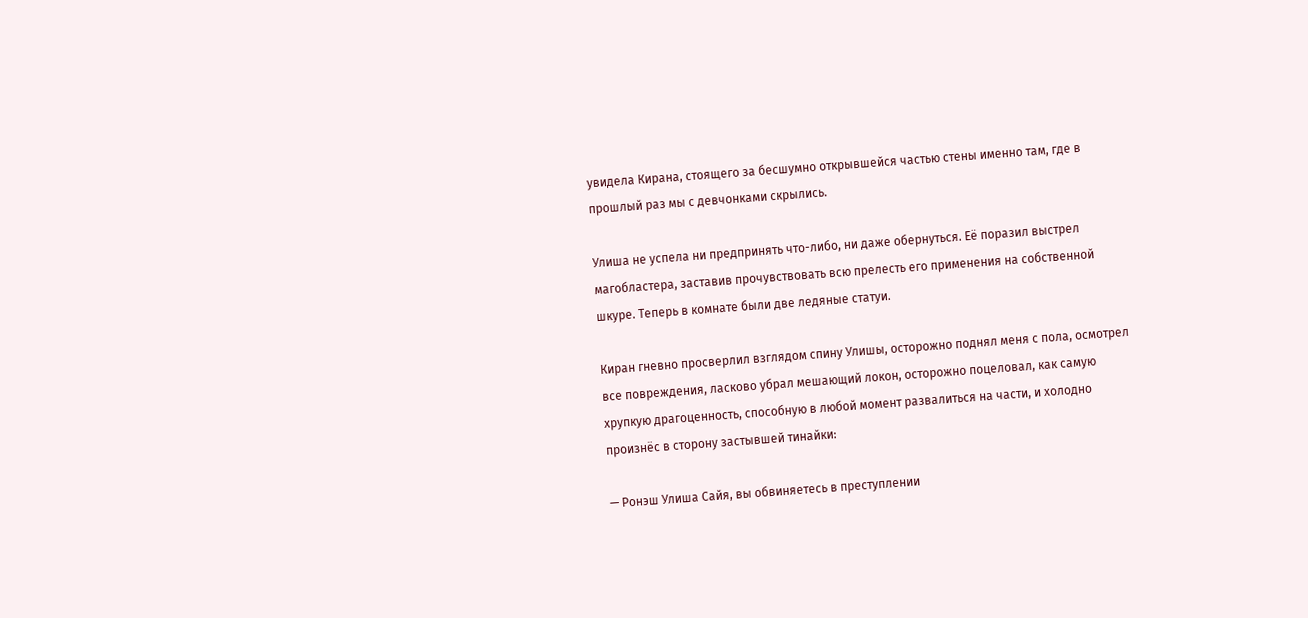увидела Кирана, стоящего за бесшумно открывшейся частью стены именно там, где в прошлый раз мы с девчонками скрылись.

Улиша не успела ни предпринять что-либо, ни даже обернуться. Её поразил выстрел магобластера, заставив прочувствовать всю прелесть его применения на собственной шкуре. Теперь в комнате были две ледяные статуи.

Киран гневно просверлил взглядом спину Улишы, осторожно поднял меня с пола, осмотрел все повреждения, ласково убрал мешающий локон, осторожно поцеловал, как самую хрупкую драгоценность, способную в любой момент развалиться на части, и холодно произнёс в сторону застывшей тинайки:

— Ронэш Улиша Сайя, вы обвиняетесь в преступлении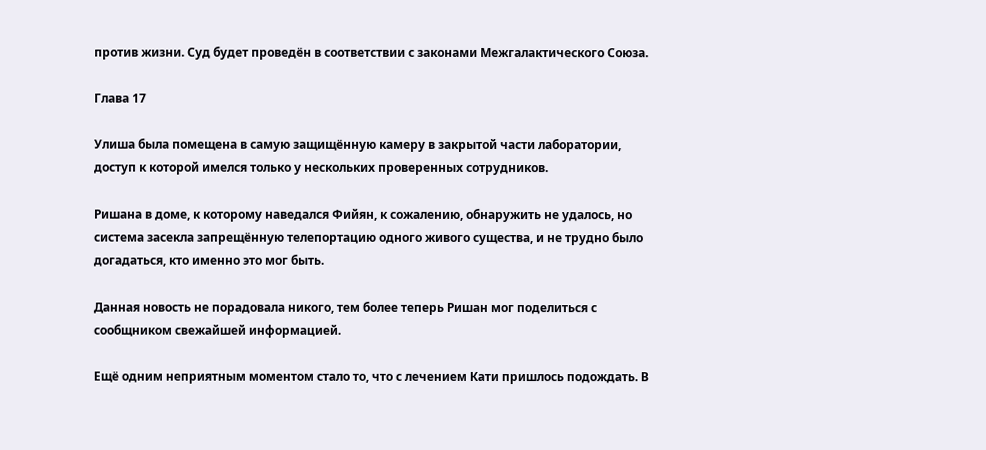против жизни. Суд будет проведён в соответствии с законами Межгалактического Союза.

Глава 17

Улиша была помещена в самую защищённую камеру в закрытой части лаборатории, доступ к которой имелся только у нескольких проверенных сотрудников.

Ришана в доме, к которому наведался Фийян, к сожалению, обнаружить не удалось, но система засекла запрещённую телепортацию одного живого существа, и не трудно было догадаться, кто именно это мог быть.

Данная новость не порадовала никого, тем более теперь Ришан мог поделиться с сообщником свежайшей информацией.

Ещё одним неприятным моментом стало то, что с лечением Кати пришлось подождать. В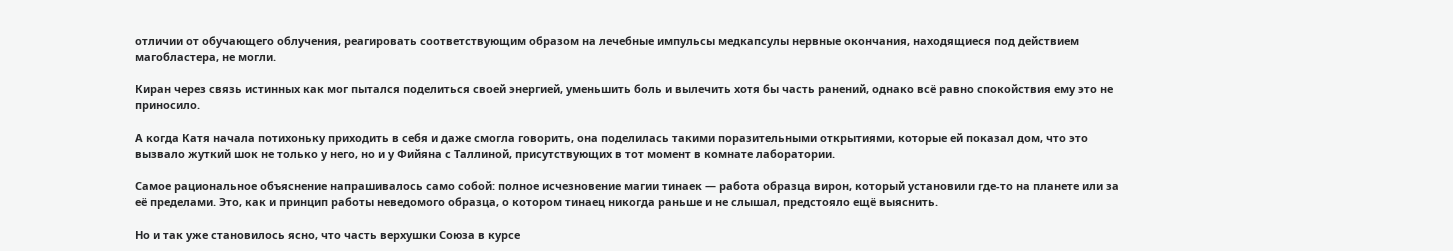отличии от обучающего облучения, реагировать соответствующим образом на лечебные импульсы медкапсулы нервные окончания, находящиеся под действием магобластера, не могли.

Киран через связь истинных как мог пытался поделиться своей энергией, уменьшить боль и вылечить хотя бы часть ранений, однако всё равно спокойствия ему это не приносило.

А когда Катя начала потихоньку приходить в себя и даже смогла говорить, она поделилась такими поразительными открытиями, которые ей показал дом, что это вызвало жуткий шок не только у него, но и у Фийяна с Таллиной, присутствующих в тот момент в комнате лаборатории.

Самое рациональное объяснение напрашивалось само собой: полное исчезновение магии тинаек — работа образца вирон, который установили где-то на планете или за её пределами. Это, как и принцип работы неведомого образца, о котором тинаец никогда раньше и не слышал, предстояло ещё выяснить.

Но и так уже становилось ясно, что часть верхушки Союза в курсе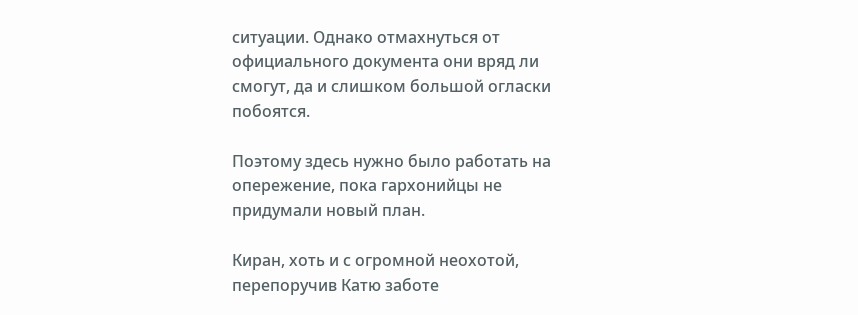ситуации. Однако отмахнуться от официального документа они вряд ли смогут, да и слишком большой огласки побоятся.

Поэтому здесь нужно было работать на опережение, пока гархонийцы не придумали новый план.

Киран, хоть и с огромной неохотой, перепоручив Катю заботе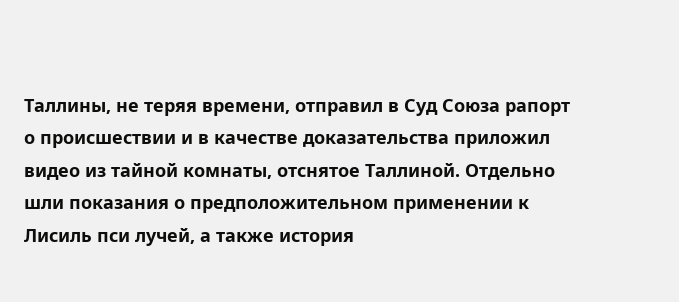Таллины, не теряя времени, отправил в Суд Союза рапорт о происшествии и в качестве доказательства приложил видео из тайной комнаты, отснятое Таллиной. Отдельно шли показания о предположительном применении к Лисиль пси лучей, а также история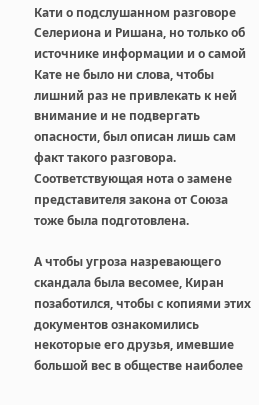Кати о подслушанном разговоре Селериона и Ришана, но только об источнике информации и о самой Кате не было ни слова, чтобы лишний раз не привлекать к ней внимание и не подвергать опасности, был описан лишь сам факт такого разговора. Соответствующая нота о замене представителя закона от Союза тоже была подготовлена.

А чтобы угроза назревающего скандала была весомее, Киран позаботился, чтобы с копиями этих документов ознакомились некоторые его друзья, имевшие большой вес в обществе наиболее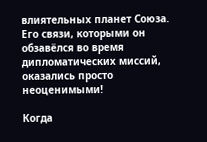влиятельных планет Союза. Его связи, которыми он обзавёлся во время дипломатических миссий, оказались просто неоценимыми!

Когда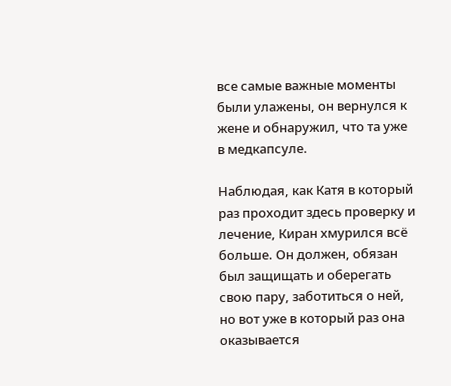все самые важные моменты были улажены, он вернулся к жене и обнаружил, что та уже в медкапсуле.

Наблюдая, как Катя в который раз проходит здесь проверку и лечение, Киран хмурился всё больше. Он должен, обязан был защищать и оберегать свою пару, заботиться о ней, но вот уже в который раз она оказывается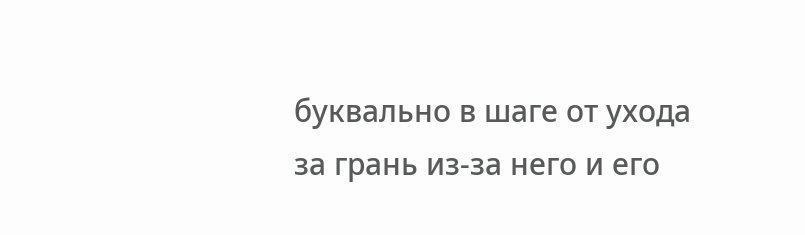буквально в шаге от ухода за грань из-за него и его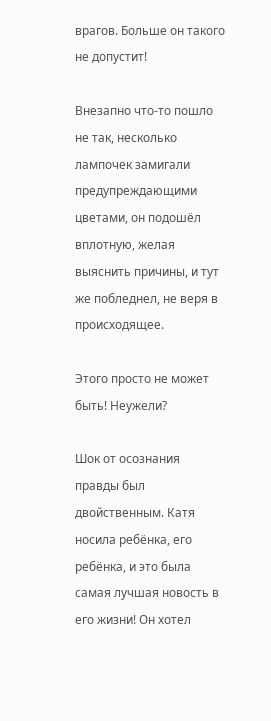врагов. Больше он такого не допустит!

Внезапно что-то пошло не так, несколько лампочек замигали предупреждающими цветами, он подошёл вплотную, желая выяснить причины, и тут же побледнел, не веря в происходящее.

Этого просто не может быть! Неужели?

Шок от осознания правды был двойственным. Катя носила ребёнка, его ребёнка, и это была самая лучшая новость в его жизни! Он хотел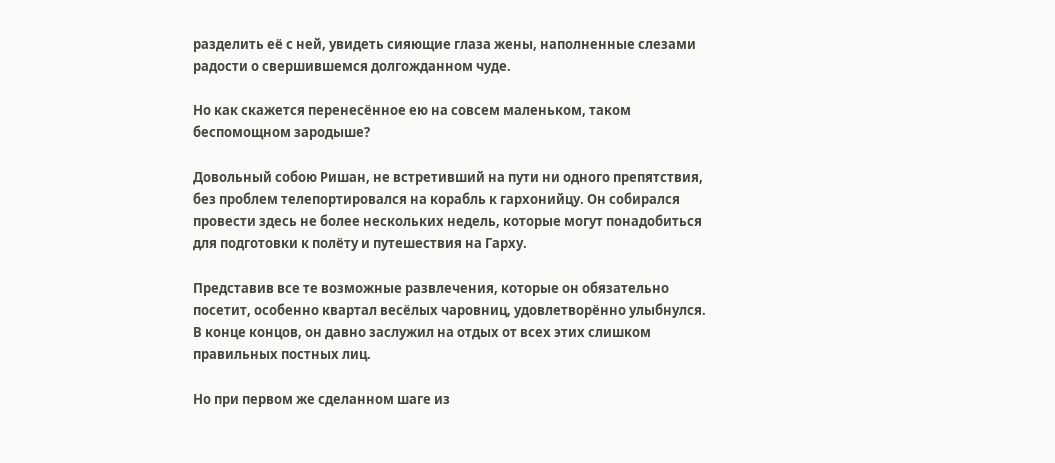разделить её с ней, увидеть сияющие глаза жены, наполненные слезами радости о свершившемся долгожданном чуде.

Но как скажется перенесённое ею на совсем маленьком, таком беспомощном зародыше?

Довольный собою Ришан, не встретивший на пути ни одного препятствия, без проблем телепортировался на корабль к гархонийцу. Он собирался провести здесь не более нескольких недель, которые могут понадобиться для подготовки к полёту и путешествия на Гарху.

Представив все те возможные развлечения, которые он обязательно посетит, особенно квартал весёлых чаровниц, удовлетворённо улыбнулся. В конце концов, он давно заслужил на отдых от всех этих слишком правильных постных лиц.

Но при первом же сделанном шаге из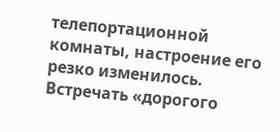телепортационной комнаты, настроение его резко изменилось. Встречать «дорогого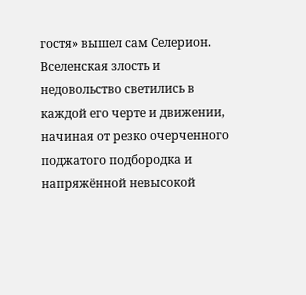гостя» вышел сам Селерион. Вселенская злость и недовольство светились в каждой его черте и движении, начиная от резко очерченного поджатого подбородка и напряжённой невысокой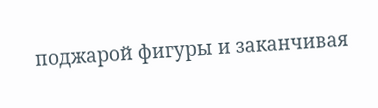поджарой фигуры и заканчивая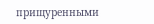прищуренными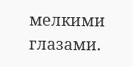мелкими глазами.